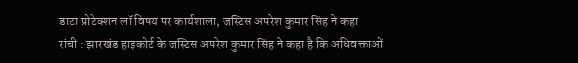डाटा प्रोटेक्शन लॉ विषय पर कार्यशाला, जस्टिस अपरेश कुमार सिंह ने कहा
रांची : झारखंड हाइकोर्ट के जस्टिस अपरेश कुमार सिंह ने कहा है कि अधिवक्ताओं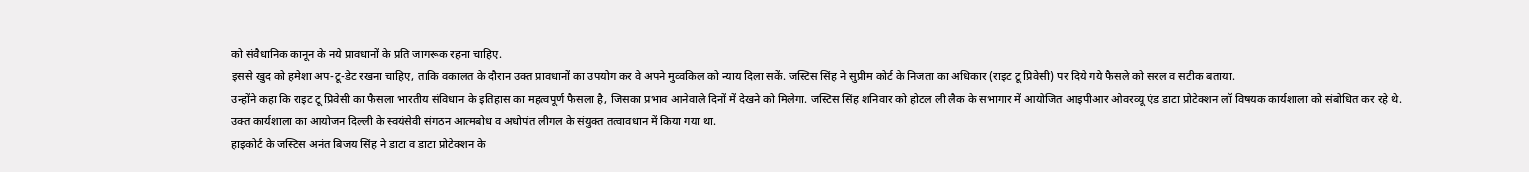को संवैधानिक कानून के नये प्रावधानों के प्रति जागरूक रहना चाहिए.
इससे खुद को हमेशा अप-टू-डेट रखना चाहिए, ताकि वकालत के दौरान उक्त प्रावधानों का उपयोग कर वे अपने मुव्वकिल को न्याय दिला सकें. जस्टिस सिंह ने सुप्रीम कोर्ट के निजता का अधिकार (राइट टू प्रिवेसी) पर दिये गये फैसले को सरल व सटीक बताया.
उन्होंने कहा कि राइट टू प्रिवेसी का फैसला भारतीय संविधान के इतिहास का महत्वपूर्ण फैसला है, जिसका प्रभाव आनेवाले दिनों में देखने को मिलेगा. जस्टिस सिंह शनिवार को होटल ली लैक के सभागार में आयोजित आइपीआर ओवरव्यू एंड डाटा प्रोटेक्शन लॉ विषयक कार्यशाला को संबोधित कर रहे थे. उक्त कार्यशाला का आयोजन दिल्ली के स्वयंसेवी संगठन आत्मबोध व अधोपंत लीगल के संयुक्त तत्वावधान में किया गया था.
हाइकोर्ट के जस्टिस अनंत बिजय सिंह ने डाटा व डाटा प्रोटेक्शन के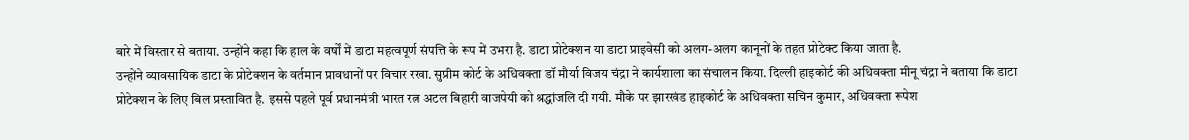बारे में विस्तार से बताया. उन्होंने कहा कि हाल के वर्षों में डाटा महत्वपूर्ण संपत्ति के रूप में उभरा है. डाटा प्रोटेक्शन या डाटा प्राइवेसी को अलग-अलग कानूनों के तहत प्रोटेक्ट किया जाता है.
उन्होंने व्यावसायिक डाटा के प्रोटेक्शन के वर्तमान प्रावधानों पर विचार रखा. सुप्रीम कोर्ट के अधिवक्ता डॉ मौर्या विजय चंद्रा ने कार्यशाला का संचालन किया. दिल्ली हाइकोर्ट की अधिवक्ता मीनू चंद्रा ने बताया कि डाटा प्रोटेक्शन के लिए बिल प्रस्तावित है. इससे पहले पूर्व प्रधानमंत्री भारत रत्न अटल बिहारी वाजपेयी को श्रद्धांजलि दी गयी. मौके पर झारखंड हाइकोर्ट के अधिवक्ता सचिन कुमार, अधिवक्ता रूपेश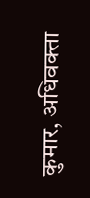कुमार, अधिवक्ता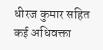धीरज कुमार सहित कई अधिवक्ता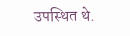उपस्थित थे.